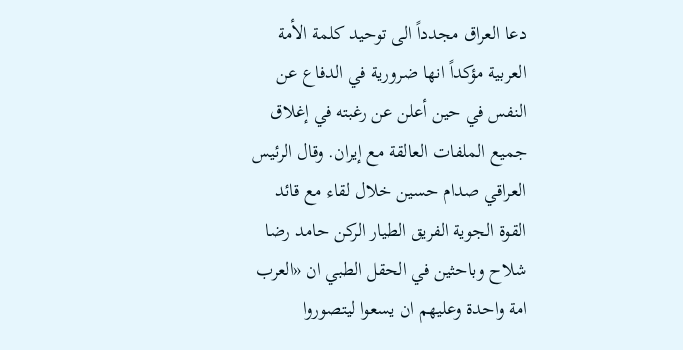دعا العراق مجدداً الى توحيد كلمة الأمة العربية مؤكداً انها ضرورية في الدفاع عن النفس في حين أعلن عن رغبته في إغلاق جميع الملفات العالقة مع إيران. وقال الرئيس العراقي صدام حسين خلال لقاء مع قائد القوة الجوية الفريق الطيار الركن حامد رضا شلاح وباحثين في الحقل الطبي ان «العرب امة واحدة وعليهم ان يسعوا ليتصوروا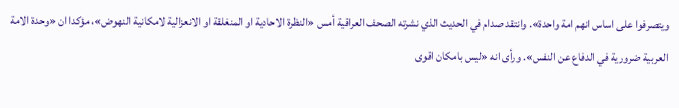ويتصرفوا على اساس انهم امة واحدة». وانتقد صدام في الحديث الذي نشرته الصحف العراقية أمس «النظرة الاحادية او المنغلقة او الانعزالية لامكانية النهوض»، مؤكدا ان «وحدة الامة العربية ضرورية في الدفاع عن النفس». ورأى انه «ليس بامكان اقوى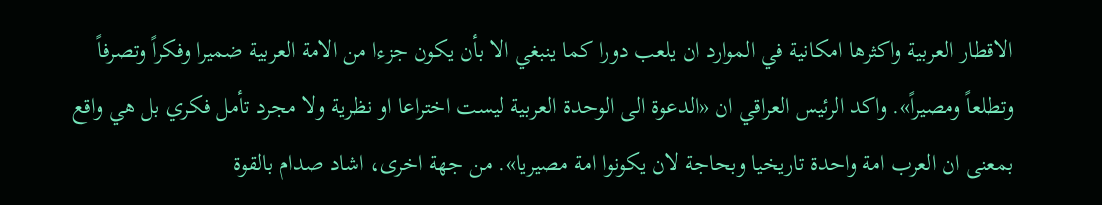الاقطار العربية واكثرها امكانية في الموارد ان يلعب دورا كما ينبغي الا بأن يكون جزءا من الامة العربية ضميرا وفكراً وتصرفاً وتطلعاً ومصيراً». واكد الرئيس العراقي ان «الدعوة الى الوحدة العربية ليست اختراعا او نظرية ولا مجرد تأمل فكري بل هي واقع بمعنى ان العرب امة واحدة تاريخيا وبحاجة لان يكونوا امة مصيريا». من جهة اخرى، اشاد صدام بالقوة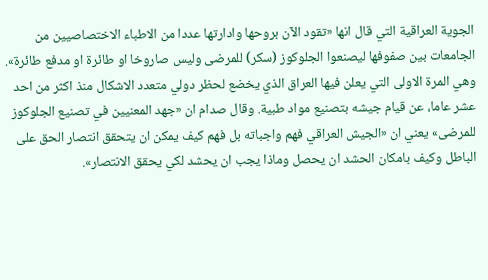الجوية العراقية التي قال انها «تقود الآن بروحها وادارتها عددا من الاطباء الاختصاصيين من الجامعات بين صفوفها ليصنعوا الجلوكوز (سكر) للمرضى وليس صاروخا او طائرة او مدفع طائرة». وهي المرة الاولى التي يعلن فيها العراق الذي يخضع لحظر دولي متعدد الاشكال منذ اكثر من احد عشر عاما، عن قيام جيشه بتصنيع مواد طبية. وقال صدام ان «جهد المعنيين في تصنيع الجلوكوز للمرضى» يعني ان «الجيش العراقي فهم واجباته بل فهم كيف يمكن ان يتحقق انتصار الحق على الباطل وكيف بامكان الحشد ان يحصل وماذا يجب ان يحشد لكي يحقق الانتصار».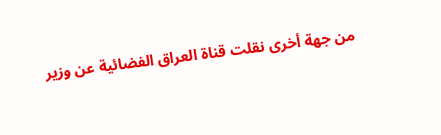من جهة أخرى نقلت قناة العراق الفضائية عن وزير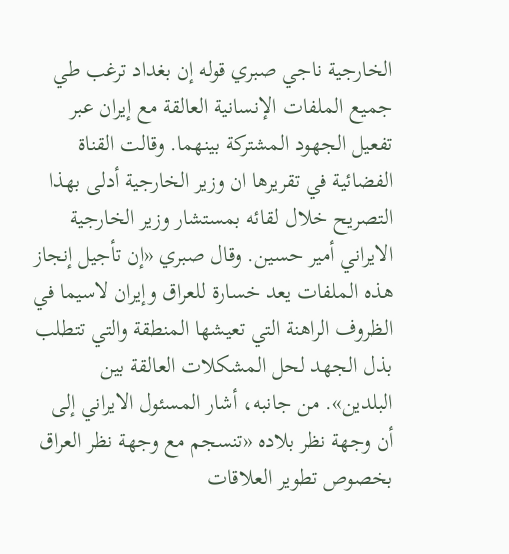الخارجية ناجي صبري قوله إن بغداد ترغب طي جميع الملفات الإنسانية العالقة مع إيران عبر تفعيل الجهود المشتركة بينهما. وقالت القناة الفضائية في تقريرها ان وزير الخارجية أدلى بهذا التصريح خلال لقائه بمستشار وزير الخارجية الايراني أمير حسين. وقال صبري «إن تأجيل إنجاز هذه الملفات يعد خسارة للعراق وإيران لاسيما في الظروف الراهنة التي تعيشها المنطقة والتي تتطلب بذل الجهد لحل المشكلات العالقة بين البلدين». من جانبه، أشار المسئول الايراني إلى أن وجهة نظر بلاده «تنسجم مع وجهة نظر العراق بخصوص تطوير العلاقات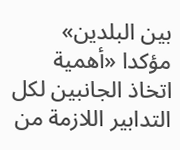بين البلدين» مؤكدا «أهمية اتخاذ الجانبين لكل التدابير اللازمة من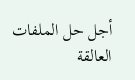أجل حل الملفات العالقة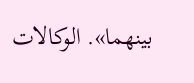بينهما». الوكالات